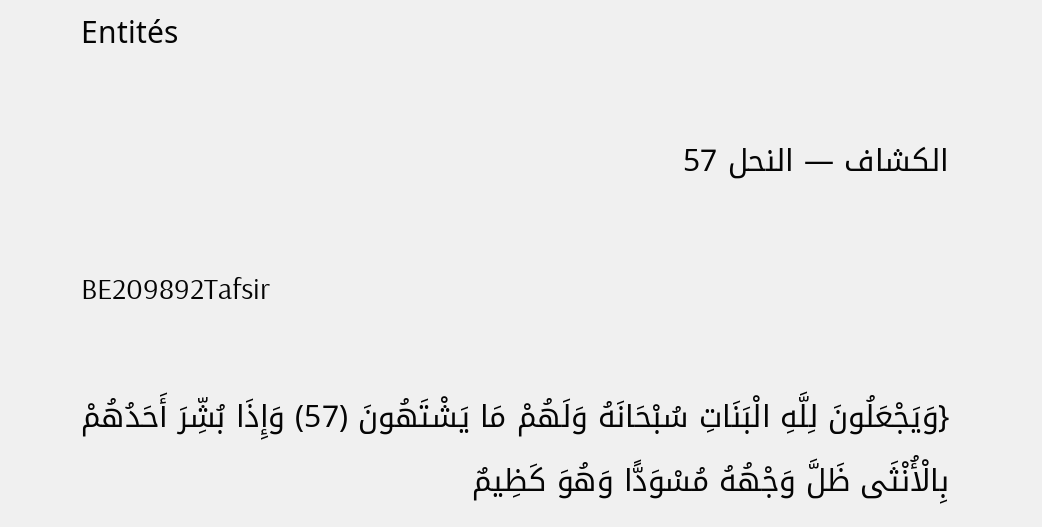Entités

الكشاف — النحل 57

BE209892Tafsir

{وَيَجْعَلُونَ لِلَّهِ الْبَنَاتِ سُبْحَانَهُ وَلَهُمْ مَا يَشْتَهُونَ (57) وَإِذَا بُشِّرَ أَحَدُهُمْ بِالْأُنْثَى ظَلَّ وَجْهُهُ مُسْوَدًّا وَهُوَ كَظِيمٌ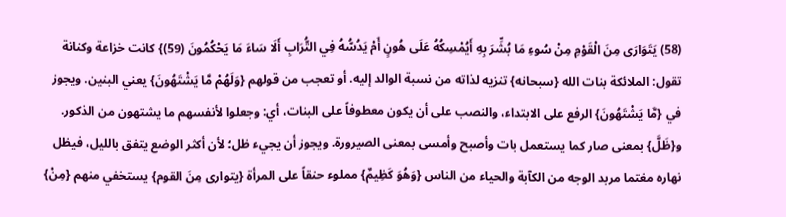(58) يَتَوَارَى مِنَ الْقَوْمِ مِنْ سُوءِ مَا بُشِّرَ بِهِ أَيُمْسِكُهُ عَلَى هُونٍ أَمْ يَدُسُّهُ فِي التُّرَابِ أَلَا سَاءَ مَا يَحْكُمُونَ (59)} كانت خزاعة وكنانة تقول: الملائكة بنات الله {سبحانه} تنزيه لذاته من نسبة الوالد إليه. أو تعجب من قولهم {وَلَهُمْ مَّا يَشْتَهُونَ} يعني البنين. ويجوز في {مَّا يَشْتَهُونَ} الرفع على الابتداء، والنصب على أن يكون معطوفاً على البنات، أي: وجعلوا لأنفسهم ما يشتهون من الذكور. و{ظَلَّ} بمعنى صار كما يستعمل بات وأصبح وأمسى بمعنى الصيرورة. ويجوز أن يجيء ظل؛ لأن أكثر الوضع يتفق بالليل، فيظل نهاره مغتما مربد الوجه من الكآبة والحياء من الناس {وَهُوَ كَظِيمٌ} مملوء حنقاً على المرأة {يتوارى مِنَ القوم} يستخفي منهم {مِنْ}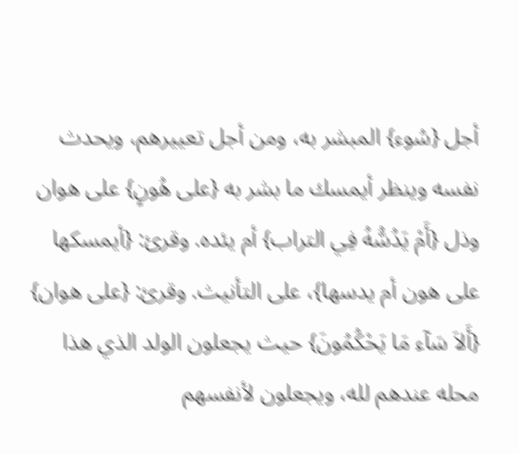أجل {سُوء} المبشر به، ومن أجل تعييرهم، ويحدث نفسه وينظر أيمسك ما بشر به {على هُونٍ} على هوان وذل {أَمْ يَدُسُّهُ فِي التراب} أم يئده. وقرئ: {أيمسكها على هون أم يدسها}، على التأنيث. وقرئ: {على هوان} {أَلاَ سَآء مَا يَحْكُمُونَ} حيث يجعلون الولد الذي هذا محله عندهم لله، ويجعلون لأنفسهم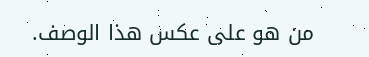من هو على عكس هذا الوصف.